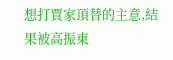想打賈家頂替的主意,結果被高振東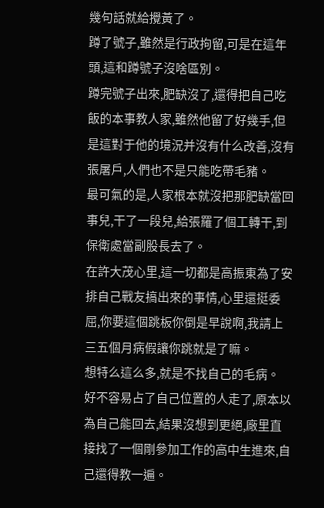幾句話就給攪黃了。
蹲了號子,雖然是行政拘留,可是在這年頭,這和蹲號子沒啥區別。
蹲完號子出來,肥缺沒了,還得把自己吃飯的本事教人家,雖然他留了好幾手,但是這對于他的境況并沒有什么改善,沒有張屠戶,人們也不是只能吃帶毛豬。
最可氣的是,人家根本就沒把那肥缺當回事兒,干了一段兒,給張羅了個工轉干,到保衛處當副股長去了。
在許大茂心里,這一切都是高振東為了安排自己戰友搞出來的事情,心里還挺委屈,你要這個跳板你倒是早說啊,我請上三五個月病假讓你跳就是了嘛。
想特么這么多,就是不找自己的毛病。
好不容易占了自己位置的人走了,原本以為自己能回去,結果沒想到更絕,廠里直接找了一個剛參加工作的高中生進來,自己還得教一遍。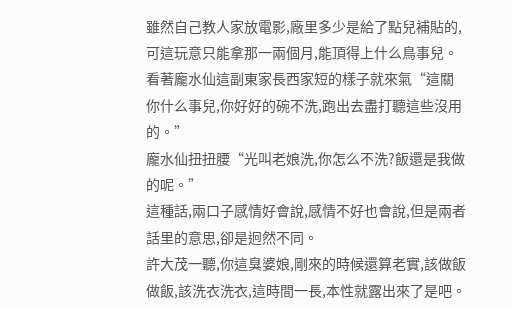雖然自己教人家放電影,廠里多少是給了點兒補貼的,可這玩意只能拿那一兩個月,能頂得上什么鳥事兒。
看著龐水仙這副東家長西家短的樣子就來氣“這關你什么事兒,你好好的碗不洗,跑出去盡打聽這些沒用的。”
龐水仙扭扭腰“光叫老娘洗,你怎么不洗?飯還是我做的呢。”
這種話,兩口子感情好會說,感情不好也會說,但是兩者話里的意思,卻是迥然不同。
許大茂一聽,你這臭婆娘,剛來的時候還算老實,該做飯做飯,該洗衣洗衣,這時間一長,本性就露出來了是吧。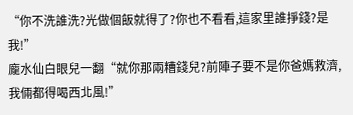“你不洗誰洗?光做個飯就得了?你也不看看,這家里誰掙錢?是我!”
龐水仙白眼兒一翻“就你那兩糟錢兒?前陣子要不是你爸媽救濟,我倆都得喝西北風!”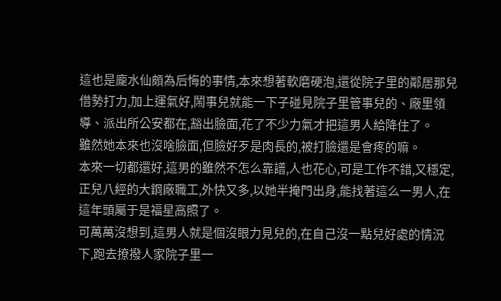這也是龐水仙頗為后悔的事情,本來想著軟磨硬泡,還從院子里的鄰居那兒借勢打力,加上運氣好,鬧事兒就能一下子碰見院子里管事兒的、廠里領導、派出所公安都在,豁出臉面,花了不少力氣才把這男人給降住了。
雖然她本來也沒啥臉面,但臉好歹是肉長的,被打臉還是會疼的嘛。
本來一切都還好,這男的雖然不怎么靠譜,人也花心,可是工作不錯,又穩定,正兒八經的大鋼廠職工,外快又多,以她半掩門出身,能找著這么一男人,在這年頭屬于是福星高照了。
可萬萬沒想到,這男人就是個沒眼力見兒的,在自己沒一點兒好處的情況下,跑去撩撥人家院子里一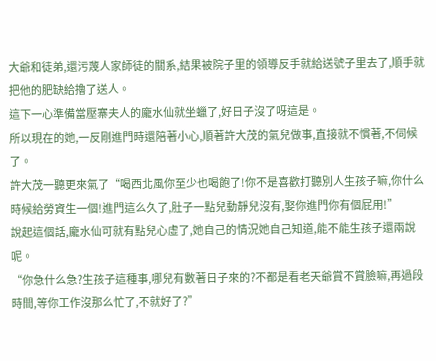大爺和徒弟,還污蔑人家師徒的關系,結果被院子里的領導反手就給送號子里去了,順手就把他的肥缺給擼了送人。
這下一心準備當壓寨夫人的龐水仙就坐蠟了,好日子沒了呀這是。
所以現在的她,一反剛進門時還陪著小心,順著許大茂的氣兒做事,直接就不慣著,不伺候了。
許大茂一聽更來氣了“喝西北風你至少也喝飽了!你不是喜歡打聽別人生孩子嘛,你什么時候給勞資生一個!進門這么久了,肚子一點兒動靜兒沒有,娶你進門你有個屁用!”
說起這個話,龐水仙可就有點兒心虛了,她自己的情況她自己知道,能不能生孩子還兩說呢。
“你急什么急?生孩子這種事,哪兒有數著日子來的?不都是看老天爺賞不賞臉嘛,再過段時間,等你工作沒那么忙了,不就好了?”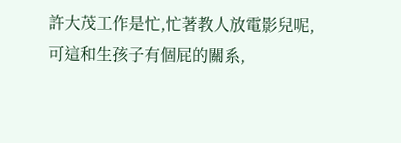許大茂工作是忙,忙著教人放電影兒呢,可這和生孩子有個屁的關系,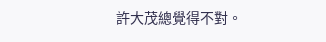許大茂總覺得不對。